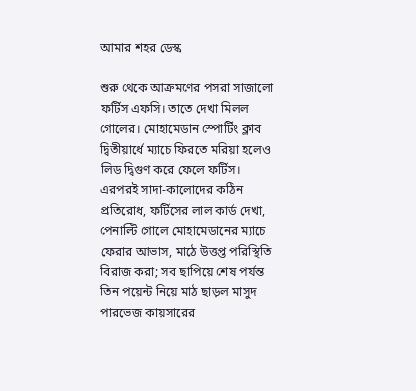আমার শহর ডেস্ক

শুরু থেকে আক্রমণের পসরা সাজালো ফর্টিস এফসি। তাতে দেখা মিলল গোলের। মোহামেডান স্পোর্টিং ক্লাব দ্বিতীয়ার্ধে ম্যাচে ফিরতে মরিয়া হলেও লিড দ্বিগুণ করে ফেলে ফর্টিস। এরপরই সাদা-কালোদের কঠিন প্রতিরোধ, ফর্টিসের লাল কার্ড দেখা, পেনাল্টি গোলে মোহামেডানের ম্যাচে ফেরার আভাস, মাঠে উত্তপ্ত পরিস্থিতি বিরাজ করা; সব ছাপিয়ে শেষ পর্যন্ত তিন পয়েন্ট নিয়ে মাঠ ছাড়ল মাসুদ পারভেজ কায়সারের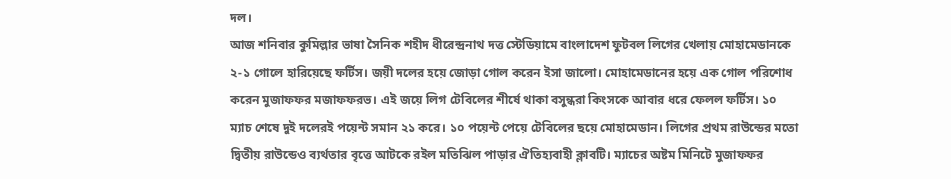দল।
আজ শনিবার কুমিল্লার ভাষা সৈনিক শহীদ ধীরেন্দ্রনাথ দত্ত স্টেডিয়ামে বাংলাদেশ ফুটবল লিগের খেলায় মোহামেডানকে ২-১ গোলে হারিয়েছে ফর্টিস। জয়ী দলের হয়ে জোড়া গোল করেন ইসা জালো। মোহামেডানের হয়ে এক গোল পরিশোধ করেন মুজাফফর মজাফফরভ। এই জয়ে লিগ টেবিলের শীর্ষে থাকা বসুন্ধরা কিংসকে আবার ধরে ফেলল ফর্টিস। ১০ ম্যাচ শেষে দুই দলেরই পয়েন্ট সমান ২১ করে। ১০ পয়েন্ট পেয়ে টেবিলের ছয়ে মোহামেডান। লিগের প্রথম রাউন্ডের মতো দ্বিতীয় রাউন্ডেও ব্যর্থতার বৃত্তে আটকে রইল মতিঝিল পাড়ার ঐতিহ্যবাহী ক্লাবটি। ম্যাচের অষ্টম মিনিটে মুজাফফর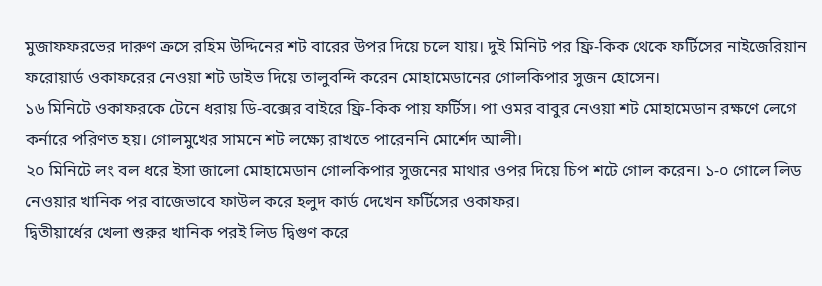মুজাফফরভের দারুণ ক্রসে রহিম উদ্দিনের শট বারের উপর দিয়ে চলে যায়। দুই মিনিট পর ফ্রি-কিক থেকে ফর্টিসের নাইজেরিয়ান ফরোয়ার্ড ওকাফরের নেওয়া শট ডাইভ দিয়ে তালুবন্দি করেন মোহামেডানের গোলকিপার সুজন হোসেন।
১৬ মিনিটে ওকাফরকে টেনে ধরায় ডি-বক্সের বাইরে ফ্রি-কিক পায় ফর্টিস। পা ওমর বাবুর নেওয়া শট মোহামেডান রক্ষণে লেগে কর্নারে পরিণত হয়। গোলমুখের সামনে শট লক্ষ্যে রাখতে পারেননি মোর্শেদ আলী।
২০ মিনিটে লং বল ধরে ইসা জালো মোহামেডান গোলকিপার সুজনের মাথার ওপর দিয়ে চিপ শটে গোল করেন। ১-০ গোলে লিড নেওয়ার খানিক পর বাজেভাবে ফাউল করে হলুদ কার্ড দেখেন ফর্টিসের ওকাফর।
দ্বিতীয়ার্ধের খেলা শুরুর খানিক পরই লিড দ্বিগুণ করে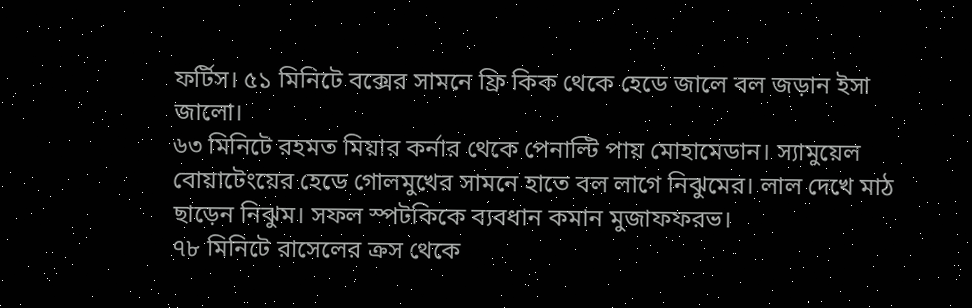ফর্টিস। ৫১ মিনিটে বক্সের সামনে ফ্রি কিক থেকে হেডে জালে বল জড়ান ইসা জালো।
৬৩ মিনিটে রহমত মিয়ার কর্নার থেকে পেনাল্টি পায় মোহামেডান। স্যামুয়েল বোয়াটেংয়ের হেডে গোলমুখের সামনে হাতে বল লাগে নিঝুমের। লাল দেখে মাঠ ছাড়েন নিঝুম। সফল স্পটকিকে ব্যবধান কমান মুজাফফরভ।
৭৮ মিনিটে রাসেলের ক্রস থেকে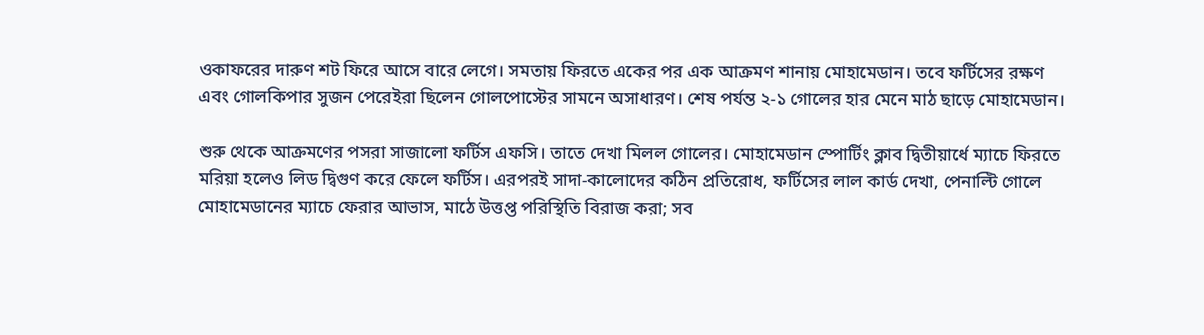ওকাফরের দারুণ শট ফিরে আসে বারে লেগে। সমতায় ফিরতে একের পর এক আক্রমণ শানায় মোহামেডান। তবে ফর্টিসের রক্ষণ এবং গোলকিপার সুজন পেরেইরা ছিলেন গোলপোস্টের সামনে অসাধারণ। শেষ পর্যন্ত ২-১ গোলের হার মেনে মাঠ ছাড়ে মোহামেডান।

শুরু থেকে আক্রমণের পসরা সাজালো ফর্টিস এফসি। তাতে দেখা মিলল গোলের। মোহামেডান স্পোর্টিং ক্লাব দ্বিতীয়ার্ধে ম্যাচে ফিরতে মরিয়া হলেও লিড দ্বিগুণ করে ফেলে ফর্টিস। এরপরই সাদা-কালোদের কঠিন প্রতিরোধ, ফর্টিসের লাল কার্ড দেখা, পেনাল্টি গোলে মোহামেডানের ম্যাচে ফেরার আভাস, মাঠে উত্তপ্ত পরিস্থিতি বিরাজ করা; সব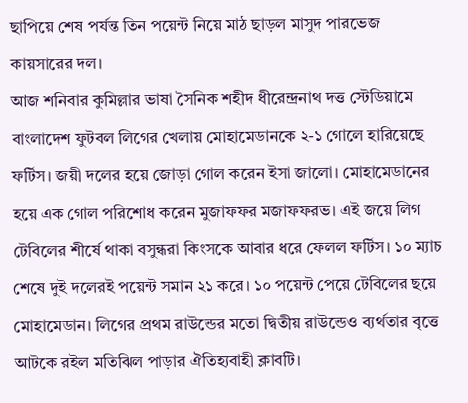ছাপিয়ে শেষ পর্যন্ত তিন পয়েন্ট নিয়ে মাঠ ছাড়ল মাসুদ পারভেজ কায়সারের দল।
আজ শনিবার কুমিল্লার ভাষা সৈনিক শহীদ ধীরেন্দ্রনাথ দত্ত স্টেডিয়ামে বাংলাদেশ ফুটবল লিগের খেলায় মোহামেডানকে ২-১ গোলে হারিয়েছে ফর্টিস। জয়ী দলের হয়ে জোড়া গোল করেন ইসা জালো। মোহামেডানের হয়ে এক গোল পরিশোধ করেন মুজাফফর মজাফফরভ। এই জয়ে লিগ টেবিলের শীর্ষে থাকা বসুন্ধরা কিংসকে আবার ধরে ফেলল ফর্টিস। ১০ ম্যাচ শেষে দুই দলেরই পয়েন্ট সমান ২১ করে। ১০ পয়েন্ট পেয়ে টেবিলের ছয়ে মোহামেডান। লিগের প্রথম রাউন্ডের মতো দ্বিতীয় রাউন্ডেও ব্যর্থতার বৃত্তে আটকে রইল মতিঝিল পাড়ার ঐতিহ্যবাহী ক্লাবটি।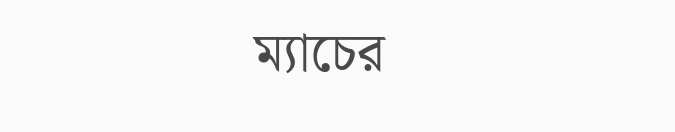ম্যাচের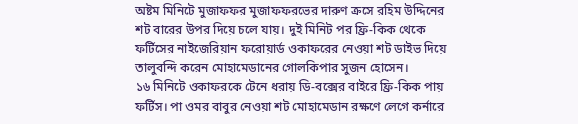অষ্টম মিনিটে মুজাফফর মুজাফফরভের দারুণ ক্রসে রহিম উদ্দিনের শট বারের উপর দিয়ে চলে যায়। দুই মিনিট পর ফ্রি-কিক থেকে ফর্টিসের নাইজেরিয়ান ফরোয়ার্ড ওকাফরের নেওয়া শট ডাইভ দিয়ে তালুবন্দি করেন মোহামেডানের গোলকিপার সুজন হোসেন।
১৬ মিনিটে ওকাফরকে টেনে ধরায় ডি-বক্সের বাইরে ফ্রি-কিক পায় ফর্টিস। পা ওমর বাবুর নেওয়া শট মোহামেডান রক্ষণে লেগে কর্নারে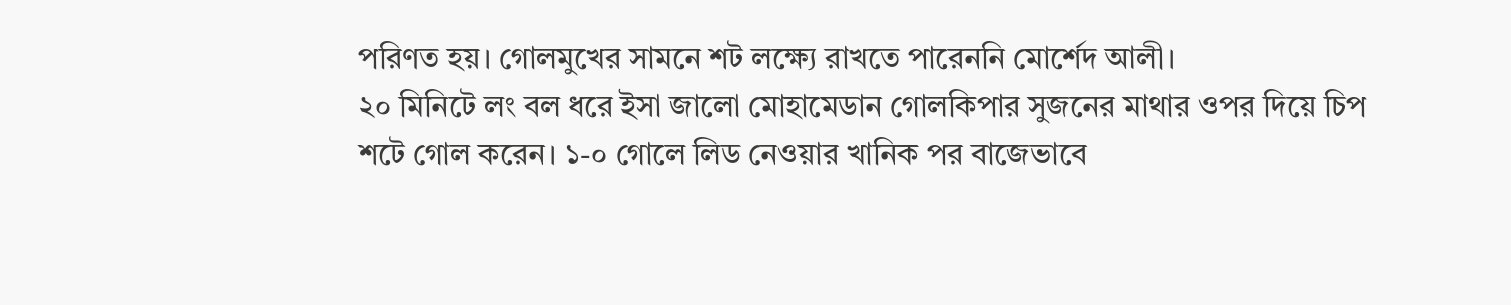পরিণত হয়। গোলমুখের সামনে শট লক্ষ্যে রাখতে পারেননি মোর্শেদ আলী।
২০ মিনিটে লং বল ধরে ইসা জালো মোহামেডান গোলকিপার সুজনের মাথার ওপর দিয়ে চিপ শটে গোল করেন। ১-০ গোলে লিড নেওয়ার খানিক পর বাজেভাবে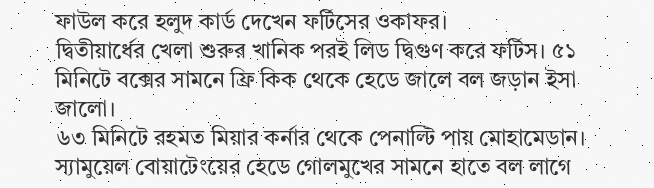ফাউল করে হলুদ কার্ড দেখেন ফর্টিসের ওকাফর।
দ্বিতীয়ার্ধের খেলা শুরুর খানিক পরই লিড দ্বিগুণ করে ফর্টিস। ৫১ মিনিটে বক্সের সামনে ফ্রি কিক থেকে হেডে জালে বল জড়ান ইসা জালো।
৬৩ মিনিটে রহমত মিয়ার কর্নার থেকে পেনাল্টি পায় মোহামেডান। স্যামুয়েল বোয়াটেংয়ের হেডে গোলমুখের সামনে হাতে বল লাগে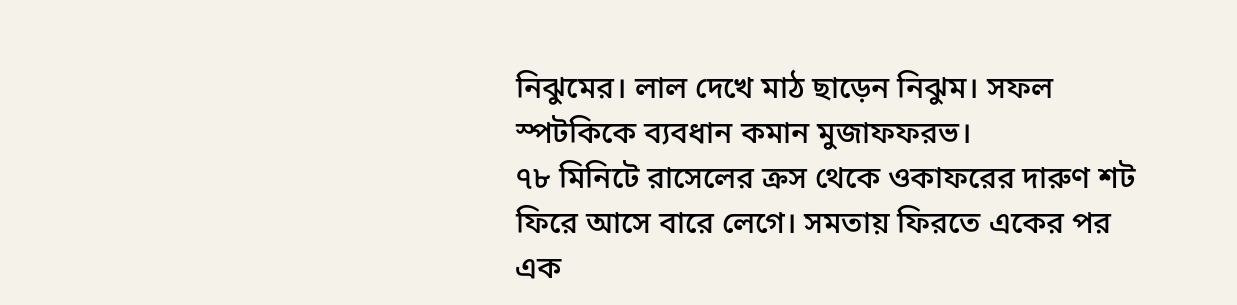নিঝুমের। লাল দেখে মাঠ ছাড়েন নিঝুম। সফল স্পটকিকে ব্যবধান কমান মুজাফফরভ।
৭৮ মিনিটে রাসেলের ক্রস থেকে ওকাফরের দারুণ শট ফিরে আসে বারে লেগে। সমতায় ফিরতে একের পর এক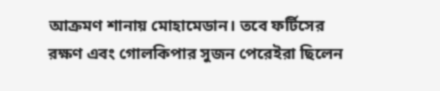আক্রমণ শানায় মোহামেডান। তবে ফর্টিসের রক্ষণ এবং গোলকিপার সুজন পেরেইরা ছিলেন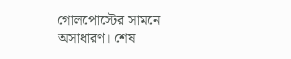গোলপোস্টের সামনে অসাধারণ। শেষ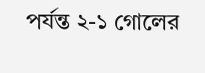পর্যন্ত ২-১ গোলের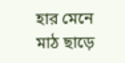হার মেনে মাঠ ছাড়ে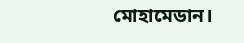মোহামেডান।